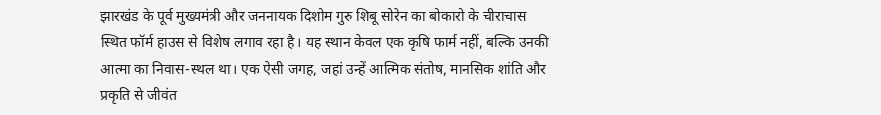झारखंड के पूर्व मुख्यमंत्री और जननायक दिशोम गुरु शिबू सोरेन का बोकारो के चीराचास स्थित फॉर्म हाउस से विशेष लगाव रहा है। यह स्थान केवल एक कृषि फार्म नहीं, बल्कि उनकी आत्मा का निवास-स्थल था। एक ऐसी जगह, जहां उन्हें आत्मिक संतोष, मानसिक शांति और प्रकृति से जीवंत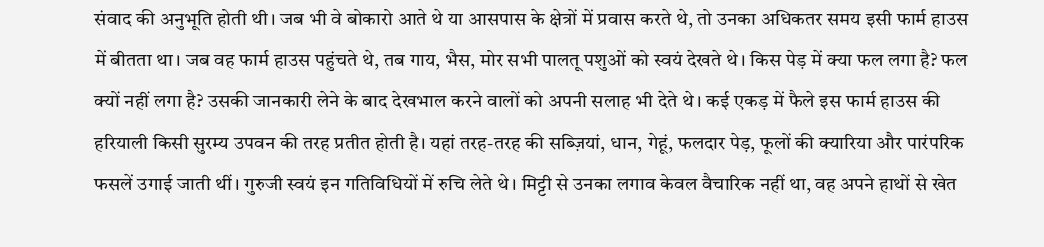संवाद की अनुभूति होती थी। जब भी वे बोकारो आते थे या आसपास के क्षेत्रों में प्रवास करते थे, तो उनका अधिकतर समय इसी फार्म हाउस में बीतता था। जब वह फार्म हाउस पहुंचते थे, तब गाय, भैस, मोर सभी पालतू पशुओं को स्वयं देखते थे। किस पेड़ में क्या फल लगा है? फल क्यों नहीं लगा है? उसकी जानकारी लेने के बाद देखभाल करने वालों को अपनी सलाह भी देते थे। कई एकड़ में फैले इस फार्म हाउस की हरियाली किसी सुरम्य उपवन की तरह प्रतीत होती है। यहां तरह-तरह की सब्ज़ियां, धान, गेहूं, फलदार पेड़, फूलों की क्यारिया और पारंपरिक फसलें उगाई जाती थीं। गुरुजी स्वयं इन गतिविधियों में रुचि लेते थे। मिट्टी से उनका लगाव केवल वैचारिक नहीं था, वह अपने हाथों से खेत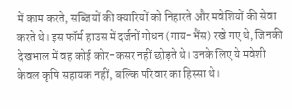में काम करते, सब्जियों की क्यारियों को निहारते और मवेशियों की सेवा करते थे। इस फॉर्म हाउस में दर्जनों गोधन (गाय-भैंस) रखे गए थे, जिनकी देखभाल में वह कोई कोर-कसर नहीं छोड़ते थे। उनके लिए ये मवेशी केवल कृषि सहायक नहीं, बल्कि परिवार का हिस्सा थे।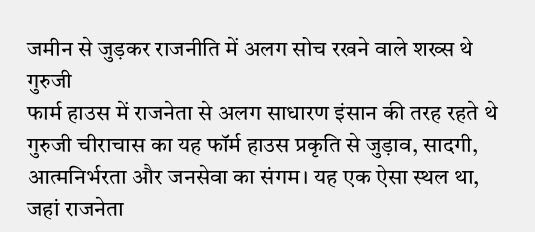जमीन से जुड़कर राजनीति में अलग सोच रखने वाले शख्स थे गुरुजी
फार्म हाउस में राजनेता से अलग साधारण इंसान की तरह रहते थे गुरुजी चीराचास का यह फॉर्म हाउस प्रकृति से जुड़ाव, सादगी, आत्मनिर्भरता और जनसेवा का संगम। यह एक ऐसा स्थल था, जहां राजनेता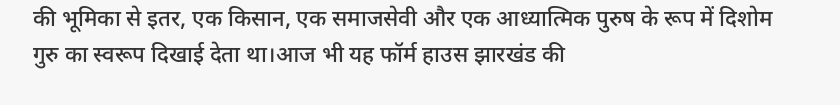की भूमिका से इतर, एक किसान, एक समाजसेवी और एक आध्यात्मिक पुरुष के रूप में दिशोम गुरु का स्वरूप दिखाई देता था।आज भी यह फॉर्म हाउस झारखंड की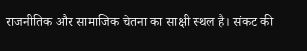राजनीतिक और सामाजिक चेतना का साक्षी स्थल है। संकट की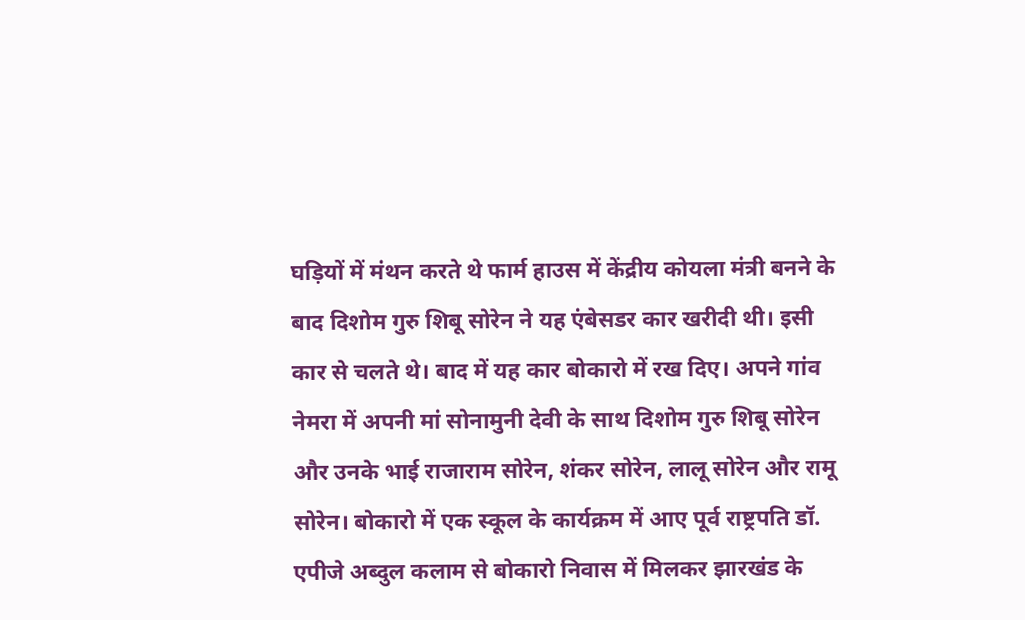घड़ियों में मंथन करते थे फार्म हाउस में केंद्रीय कोयला मंत्री बनने के बाद दिशोम गुरु शिबू सोरेन ने यह एंबेसडर कार खरीदी थी। इसी कार से चलते थे। बाद में यह कार बोकारो में रख दिए। अपने गांव नेमरा में अपनी मां सोनामुनी देवी के साथ दिशोम गुरु शिबू सोरेन और उनके भाई राजाराम सोरेन, शंकर सोरेन, लालू सोरेन और रामू सोरेन। बोकारो में एक स्कूल के कार्यक्रम में आए पूर्व राष्ट्रपति डॉ. एपीजे अब्दुल कलाम से बोकारो निवास में मिलकर झारखंड के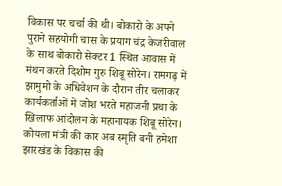विकास पर चर्चा की थी। बोकारो के अपने पुराने सहयोगी चास के प्रयाग चंद्र केजरीवाल के साथ बोकारो सेक्टर 1 स्थित आवास में मंथन करते दिशोम गुरु शिबू सोरेन। रामगढ़ में झामुमो के अधिवेशन के दौरान तीर चलाकर कार्यकर्ताओं में जोश भरते महाजनी प्रथा के खिलाफ आंदोलन के महानायक शिबू सोरेन। कोयला मंत्री की कार अब स्मृति बनी हमेशा झारखंड के विकास की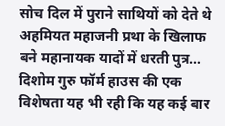सोच दिल में पुराने साथियों को देते थे अहमियत महाजनी प्रथा के खिलाफ बने महानायक यादों में धरती पुत्र… दिशोम गुरु फॉर्म हाउस की एक विशेषता यह भी रही कि यह कई बार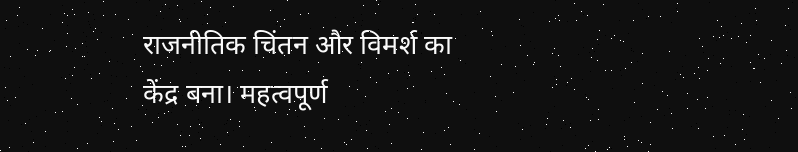राजनीतिक चिंतन और विमर्श का केंद्र बना। महत्वपूर्ण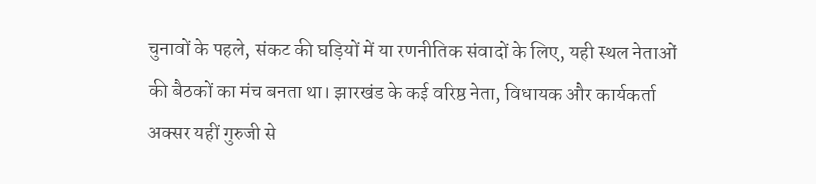चुनावों के पहले, संकट की घड़ियों में या रणनीतिक संवादों के लिए, यही स्थल नेताओं की बैठकों का मंच बनता था। झारखंड के कई वरिष्ठ नेता, विधायक और कार्यकर्ता अक्सर यहीं गुरुजी से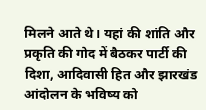मिलने आते थे। यहां की शांति और प्रकृति की गोद में बैठकर पार्टी की दिशा, आदिवासी हित और झारखंड आंदोलन के भविष्य को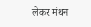लेकर मंथन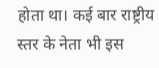होता था। कई बार राष्ट्रीय स्तर के नेता भी इस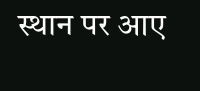स्थान पर आए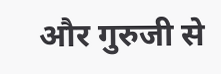और गुरुजी से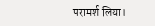परामर्श लिया।